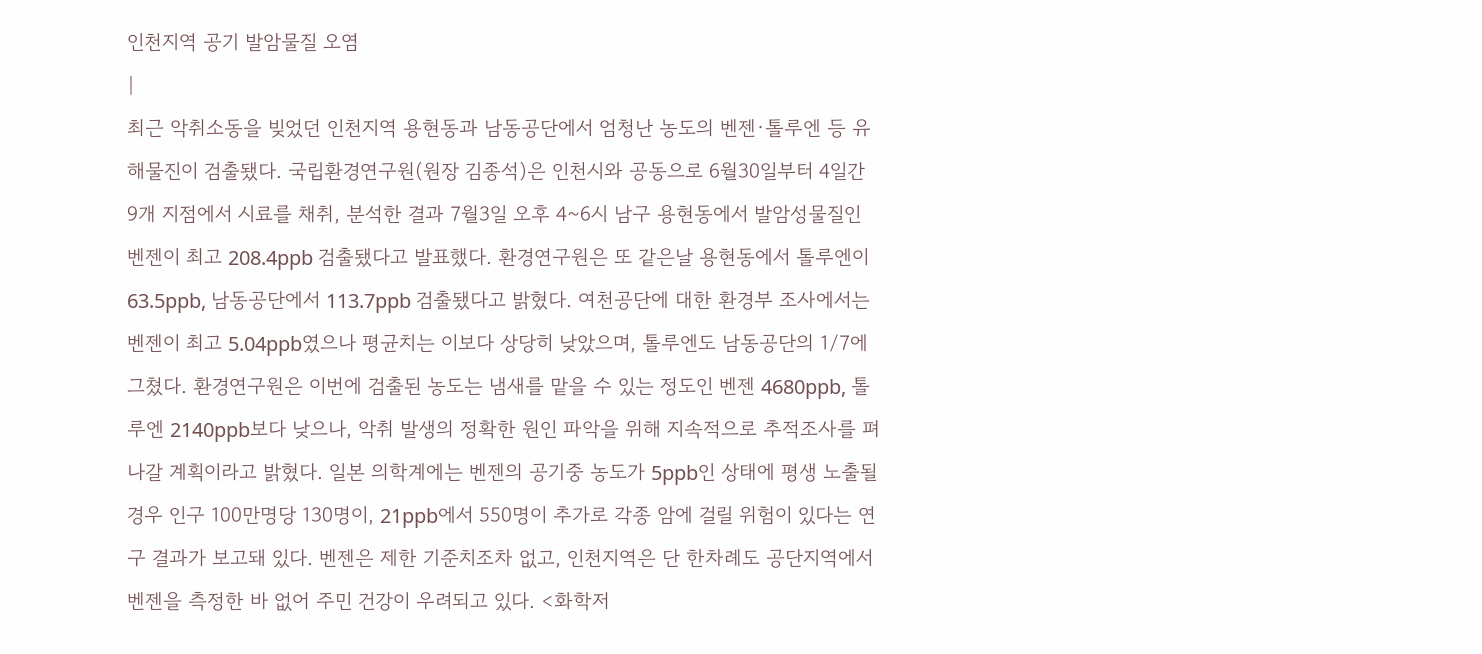인천지역 공기 발암물질 오염
|
최근 악취소동을 빚었던 인천지역 용현동과 남동공단에서 엄청난 농도의 벤젠·톨루엔 등 유해물진이 검출됐다. 국립환경연구원(원장 김종석)은 인천시와 공동으로 6월30일부터 4일간 9개 지점에서 시료를 채취, 분석한 결과 7월3일 오후 4~6시 남구 용현동에서 발암성물질인 벤젠이 최고 208.4ppb 검출됐다고 발표했다. 환경연구원은 또 같은날 용현동에서 톨루엔이 63.5ppb, 남동공단에서 113.7ppb 검출됐다고 밝혔다. 여천공단에 대한 환경부 조사에서는 벤젠이 최고 5.04ppb였으나 평균치는 이보다 상당히 낮았으며, 톨루엔도 남동공단의 1/7에 그쳤다. 환경연구원은 이번에 검출된 농도는 냄새를 맡을 수 있는 정도인 벤젠 4680ppb, 톨루엔 2140ppb보다 낮으나, 악취 발생의 정확한 원인 파악을 위해 지속적으로 추적조사를 펴나갈 계획이라고 밝혔다. 일본 의학계에는 벤젠의 공기중 농도가 5ppb인 상태에 평생 노출될 경우 인구 100만명당 130명이, 21ppb에서 550명이 추가로 각종 암에 걸릴 위험이 있다는 연구 결과가 보고돼 있다. 벤젠은 제한 기준치조차 없고, 인천지역은 단 한차례도 공단지역에서 벤젠을 측정한 바 없어 주민 건강이 우려되고 있다. <화학저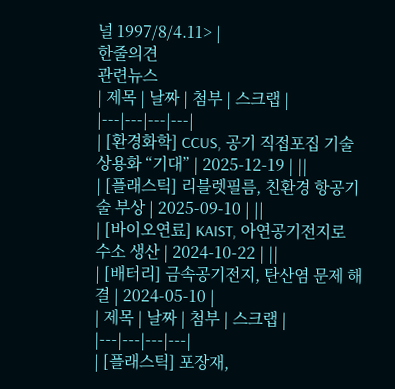널 1997/8/4.11> |
한줄의견
관련뉴스
| 제목 | 날짜 | 첨부 | 스크랩 |
|---|---|---|---|
| [환경화학] CCUS, 공기 직접포집 기술 상용화 “기대” | 2025-12-19 | ||
| [플래스틱] 리블렛필름, 친환경 항공기술 부상 | 2025-09-10 | ||
| [바이오연료] KAIST, 아연공기전지로 수소 생산 | 2024-10-22 | ||
| [배터리] 금속공기전지, 탄산염 문제 해결 | 2024-05-10 |
| 제목 | 날짜 | 첨부 | 스크랩 |
|---|---|---|---|
| [플래스틱] 포장재,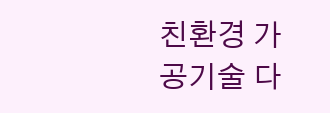친환경 가공기술 다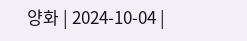양화 | 2024-10-04 |